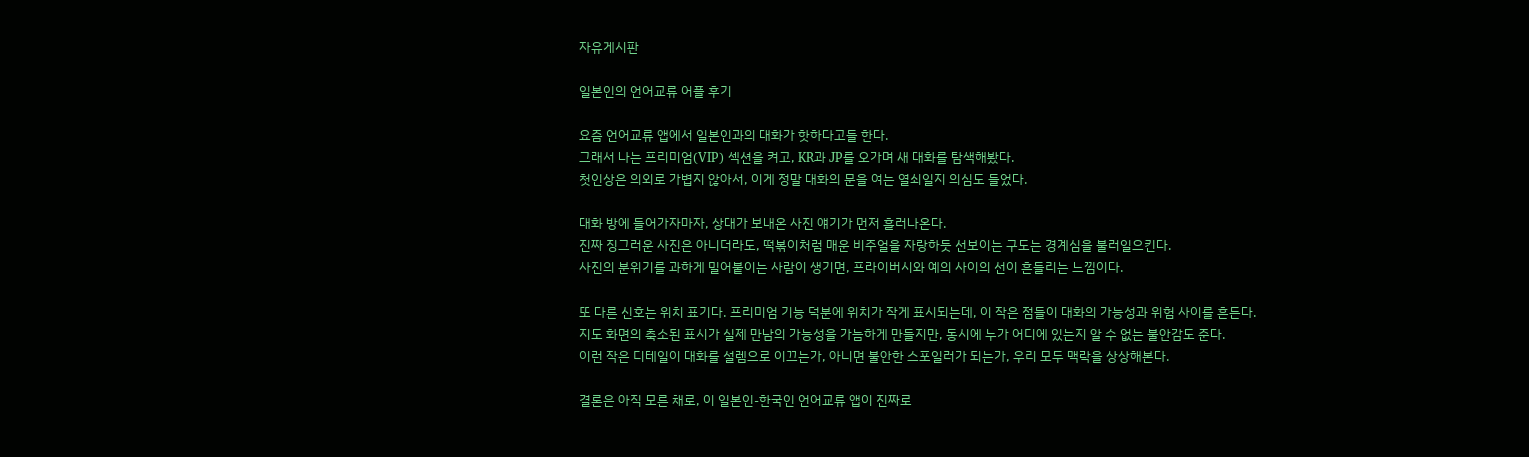자유게시판

일본인의 언어교류 어플 후기

요즘 언어교류 앱에서 일본인과의 대화가 핫하다고들 한다.
그래서 나는 프리미엄(VIP) 섹션을 켜고, KR과 JP를 오가며 새 대화를 탐색해봤다.
첫인상은 의외로 가볍지 않아서, 이게 정말 대화의 문을 여는 열쇠일지 의심도 들었다.

대화 방에 들어가자마자, 상대가 보내온 사진 얘기가 먼저 흘러나온다.
진짜 징그러운 사진은 아니더라도, 떡볶이처럼 매운 비주얼을 자랑하듯 선보이는 구도는 경계심을 불러일으킨다.
사진의 분위기를 과하게 밀어붙이는 사람이 생기면, 프라이버시와 예의 사이의 선이 흔들리는 느낌이다.

또 다른 신호는 위치 표기다. 프리미엄 기능 덕분에 위치가 작게 표시되는데, 이 작은 점들이 대화의 가능성과 위험 사이를 흔든다.
지도 화면의 축소된 표시가 실제 만남의 가능성을 가늠하게 만들지만, 동시에 누가 어디에 있는지 알 수 없는 불안감도 준다.
이런 작은 디테일이 대화를 설렘으로 이끄는가, 아니면 불안한 스포일러가 되는가, 우리 모두 맥락을 상상해본다.

결론은 아직 모른 채로, 이 일본인-한국인 언어교류 앱이 진짜로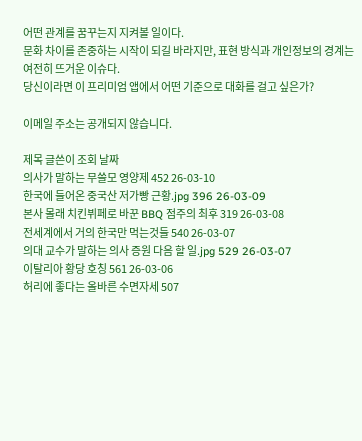어떤 관계를 꿈꾸는지 지켜볼 일이다.
문화 차이를 존중하는 시작이 되길 바라지만, 표현 방식과 개인정보의 경계는 여전히 뜨거운 이슈다.
당신이라면 이 프리미엄 앱에서 어떤 기준으로 대화를 걸고 싶은가?

이메일 주소는 공개되지 않습니다.

제목 글쓴이 조회 날짜
의사가 말하는 무쓸모 영양제 452 26-03-10
한국에 들어온 중국산 저가빵 근황.jpg 396 26-03-09
본사 몰래 치킨뷔페로 바꾼 BBQ 점주의 최후 319 26-03-08
전세계에서 거의 한국만 먹는것들 540 26-03-07
의대 교수가 말하는 의사 증원 다음 할 일.jpg 529 26-03-07
이탈리아 황당 호칭 561 26-03-06
허리에 좋다는 올바른 수면자세 507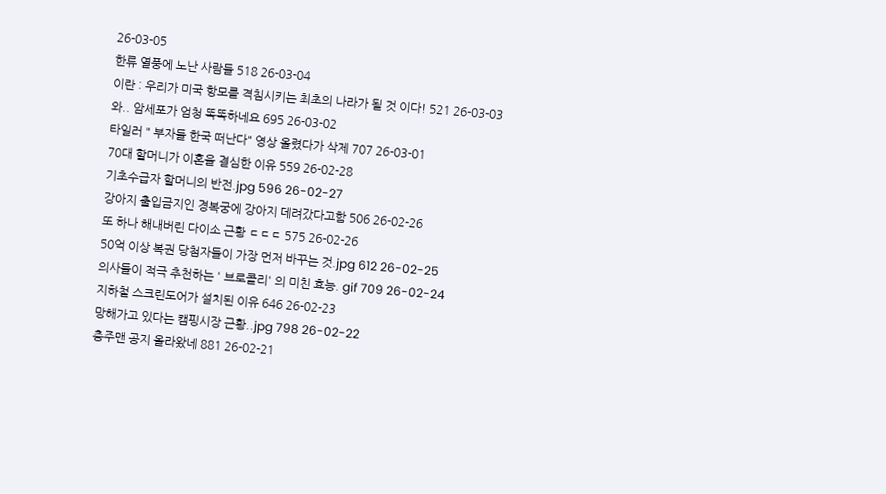26-03-05
한류 열풍에 노난 사람들 518 26-03-04
이란 : 우리가 미국 항모를 격침시키는 최초의 나라가 될 것 이다! 521 26-03-03
와.. 암세포가 엄청 똑똑하네요 695 26-03-02
타일러 " 부자들 한국 떠난다" 영상 올렸다가 삭제 707 26-03-01
70대 할머니가 이혼을 결심한 이유 559 26-02-28
기초수급자 할머니의 반전.jpg 596 26-02-27
강아지 출입금지인 경복궁에 강아지 데려갔다고함 506 26-02-26
또 하나 해내버린 다이소 근황 ㄷㄷㄷ 575 26-02-26
50억 이상 복권 당첨자들이 가장 먼저 바꾸는 것.jpg 612 26-02-25
의사들이 적극 추천하는 ' 브로콜리' 의 미친 효능. gif 709 26-02-24
지하철 스크린도어가 설치된 이유 646 26-02-23
망해가고 있다는 캠핑시장 근황..jpg 798 26-02-22
충주맨 공지 올라왔네 881 26-02-21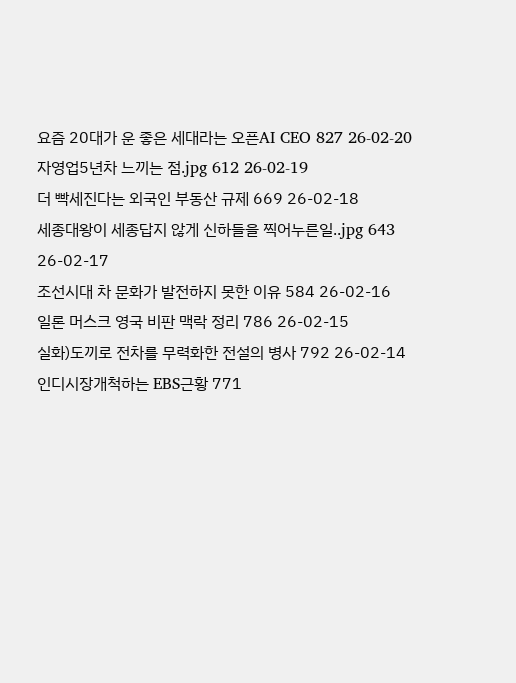요즘 20대가 운 좋은 세대라는 오픈AI CEO 827 26-02-20
자영업5년차 느끼는 점.jpg 612 26-02-19
더 빡세진다는 외국인 부동산 규제 669 26-02-18
세종대왕이 세종답지 않게 신하들을 찍어누른일..jpg 643 26-02-17
조선시대 차 문화가 발전하지 못한 이유 584 26-02-16
일론 머스크 영국 비판 맥락 정리 786 26-02-15
실화)도끼로 전차를 무력화한 전설의 병사 792 26-02-14
인디시장개척하는 EBS근황 771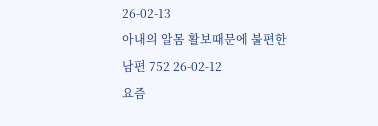26-02-13
아내의 알몸 활보때문에 불편한 남편 752 26-02-12
요즘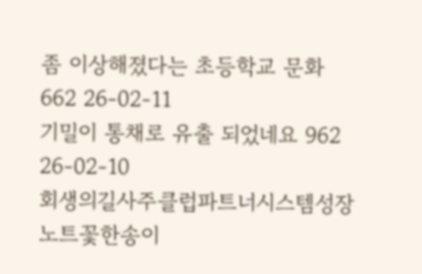좀 이상해졌다는 초등학교 문화 662 26-02-11
기밀이 통채로 유출 되었네요 962 26-02-10
회생의길사주클럽파트너시스템성장노트꽃한송이